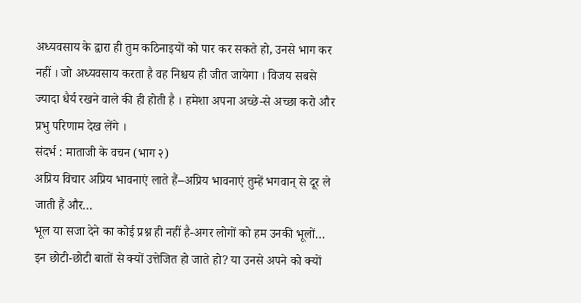अध्यवसाय के द्वारा ही तुम कठिनाइयों को पार कर सकते हो, उनसे भाग कर नहीं । जो अध्यवसाय करता है वह निश्चय ही जीत जायेगा । विजय सबसे ज्यादा धैर्य रखने वाले की ही होती है । हमेशा अपना अच्छे-से अच्छा करो और प्रभु परिणाम देख लेंगे ।
संदर्भ : माताजी के वचन (भाग २)
अप्रिय विचार अप्रिय भावनाएं लाते हैं--अप्रिय भावनाएं तुम्हें भगवान् से दूर ले जाती हैं और…
भूल या सजा देने का कोई प्रश्न ही नहीं है-अगर लोगों को हम उनकी भूलों…
इन छोटी-छोटी बातों से क्यों उत्तेजित हो जाते हो? या उनसे अपने को क्यों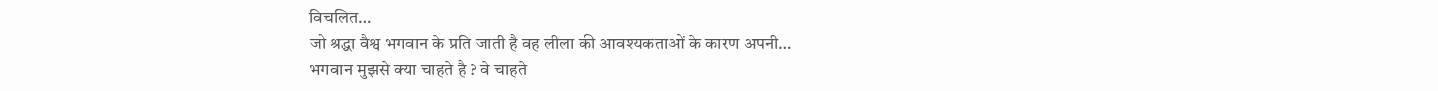विचलित…
जो श्रद्धा वैश्व भगवान के प्रति जाती है वह लीला की आवश्यकताओं के कारण अपनी…
भगवान मुझसे क्या चाहते है ? वे चाहते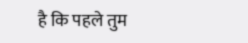है कि पहले तुम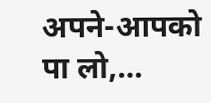अपने-आपको पा लो,…